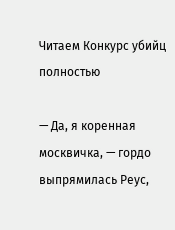Читаем Конкурс убийц полностью

— Да, я коренная москвичка, — гордо выпрямилась Реус,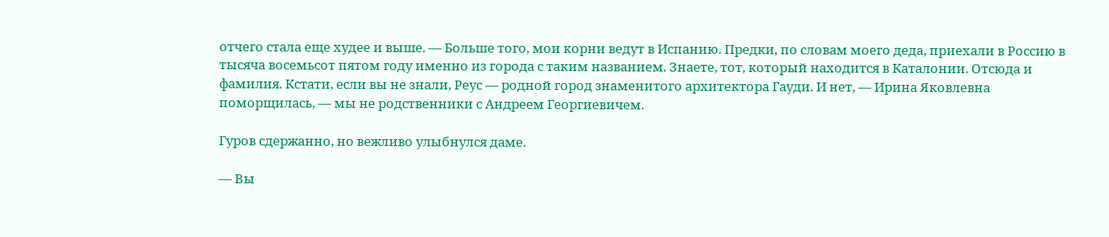отчего стала еще худее и выше. — Больше того, мои корни ведут в Испанию. Предки, по словам моего деда, приехали в Россию в тысяча восемьсот пятом году именно из города с таким названием. Знаете, тот, который находится в Каталонии. Отсюда и фамилия. Кстати, если вы не знали, Реус — родной город знаменитого архитектора Гауди. И нет, — Ирина Яковлевна поморщилась, — мы не родственники с Андреем Георгиевичем.

Гуров сдержанно, но вежливо улыбнулся даме.

— Вы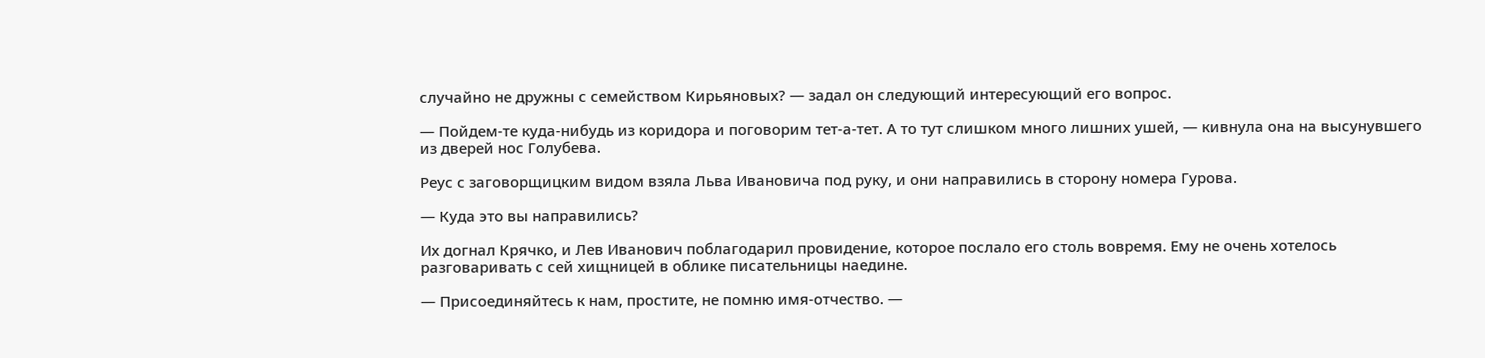случайно не дружны с семейством Кирьяновых? — задал он следующий интересующий его вопрос.

— Пойдем-те куда-нибудь из коридора и поговорим тет-а-тет. А то тут слишком много лишних ушей, — кивнула она на высунувшего из дверей нос Голубева.

Реус с заговорщицким видом взяла Льва Ивановича под руку, и они направились в сторону номера Гурова.

— Куда это вы направились?

Их догнал Крячко, и Лев Иванович поблагодарил провидение, которое послало его столь вовремя. Ему не очень хотелось разговаривать с сей хищницей в облике писательницы наедине.

— Присоединяйтесь к нам, простите, не помню имя-отчество. —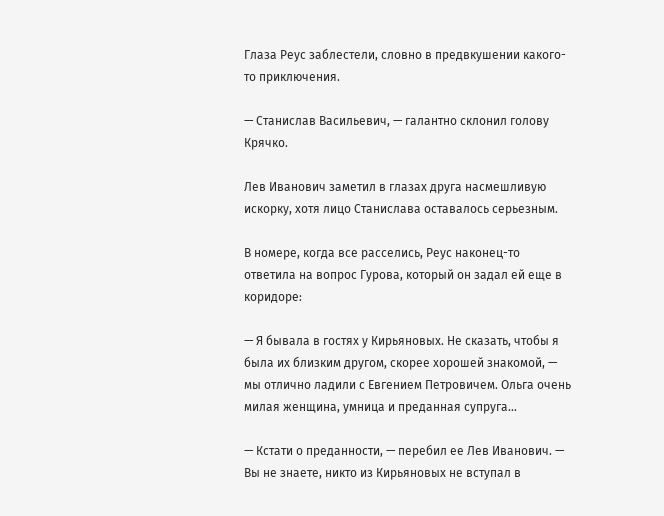Глаза Реус заблестели, словно в предвкушении какого-то приключения.

— Станислав Васильевич, — галантно склонил голову Крячко.

Лев Иванович заметил в глазах друга насмешливую искорку, хотя лицо Станислава оставалось серьезным.

В номере, когда все расселись, Реус наконец-то ответила на вопрос Гурова, который он задал ей еще в коридоре:

— Я бывала в гостях у Кирьяновых. Не сказать, чтобы я была их близким другом, скорее хорошей знакомой, — мы отлично ладили с Евгением Петровичем. Ольга очень милая женщина, умница и преданная супруга…

— Кстати о преданности, — перебил ее Лев Иванович. — Вы не знаете, никто из Кирьяновых не вступал в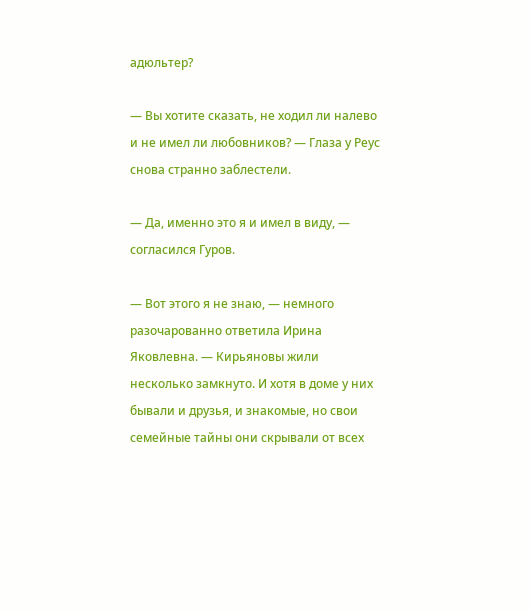адюльтер?

— Вы хотите сказать, не ходил ли налево и не имел ли любовников? — Глаза у Реус снова странно заблестели.

— Да, именно это я и имел в виду, — согласился Гуров.

— Вот этого я не знаю, — немного разочарованно ответила Ирина Яковлевна. — Кирьяновы жили несколько замкнуто. И хотя в доме у них бывали и друзья, и знакомые, но свои семейные тайны они скрывали от всех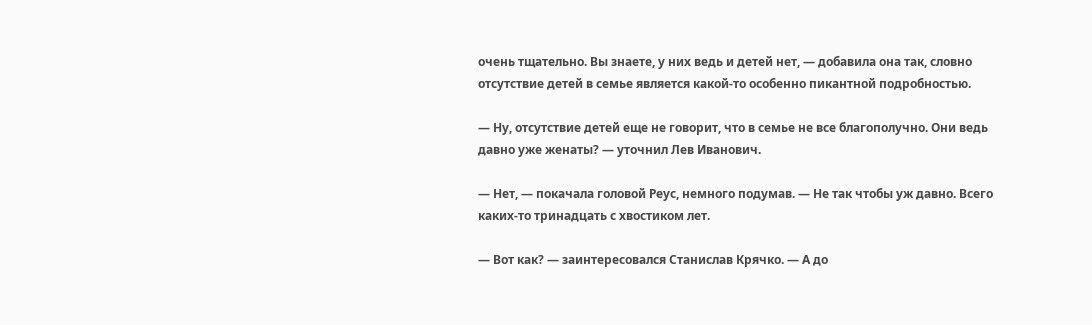очень тщательно. Вы знаете, у них ведь и детей нет, — добавила она так, словно отсутствие детей в семье является какой-то особенно пикантной подробностью.

— Ну, отсутствие детей еще не говорит, что в семье не все благополучно. Они ведь давно уже женаты? — уточнил Лев Иванович.

— Нет, — покачала головой Реус, немного подумав. — Не так чтобы уж давно. Всего каких-то тринадцать с хвостиком лет.

— Вот как? — заинтересовался Станислав Крячко. — А до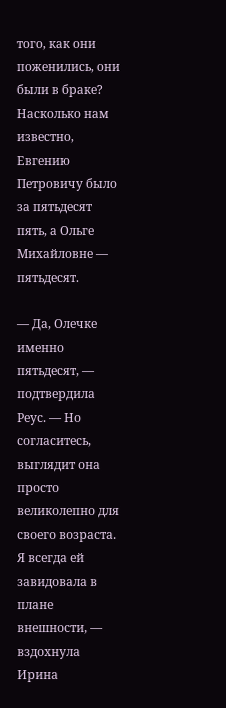того, как они поженились, они были в браке? Насколько нам известно, Евгению Петровичу было за пятьдесят пять, а Ольге Михайловне — пятьдесят.

— Да, Олечке именно пятьдесят, — подтвердила Реус. — Но согласитесь, выглядит она просто великолепно для своего возраста. Я всегда ей завидовала в плане внешности, — вздохнула Ирина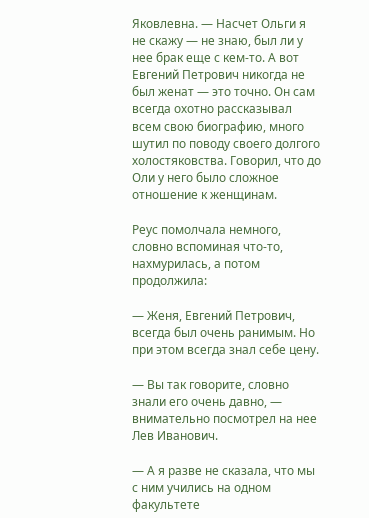Яковлевна. — Насчет Ольги я не скажу — не знаю, был ли у нее брак еще с кем-то. А вот Евгений Петрович никогда не был женат — это точно. Он сам всегда охотно рассказывал всем свою биографию, много шутил по поводу своего долгого холостяковства. Говорил, что до Оли у него было сложное отношение к женщинам.

Реус помолчала немного, словно вспоминая что-то, нахмурилась, а потом продолжила:

— Женя, Евгений Петрович, всегда был очень ранимым. Но при этом всегда знал себе цену.

— Вы так говорите, словно знали его очень давно, — внимательно посмотрел на нее Лев Иванович.

— А я разве не сказала, что мы с ним учились на одном факультете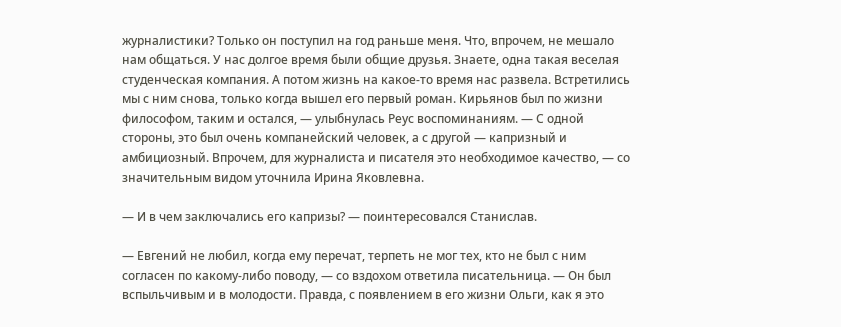журналистики? Только он поступил на год раньше меня. Что, впрочем, не мешало нам общаться. У нас долгое время были общие друзья. Знаете, одна такая веселая студенческая компания. А потом жизнь на какое-то время нас развела. Встретились мы с ним снова, только когда вышел его первый роман. Кирьянов был по жизни философом, таким и остался, — улыбнулась Реус воспоминаниям. — С одной стороны, это был очень компанейский человек, а с другой — капризный и амбициозный. Впрочем, для журналиста и писателя это необходимое качество, — со значительным видом уточнила Ирина Яковлевна.

— И в чем заключались его капризы? — поинтересовался Станислав.

— Евгений не любил, когда ему перечат, терпеть не мог тех, кто не был с ним согласен по какому-либо поводу, — со вздохом ответила писательница. — Он был вспыльчивым и в молодости. Правда, с появлением в его жизни Ольги, как я это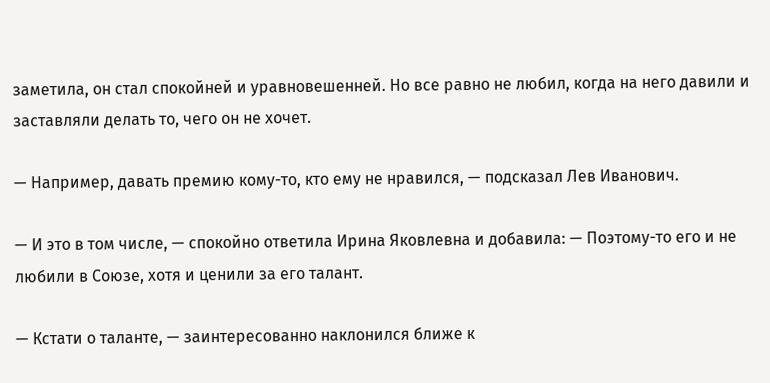заметила, он стал спокойней и уравновешенней. Но все равно не любил, когда на него давили и заставляли делать то, чего он не хочет.

— Например, давать премию кому-то, кто ему не нравился, — подсказал Лев Иванович.

— И это в том числе, — спокойно ответила Ирина Яковлевна и добавила: — Поэтому-то его и не любили в Союзе, хотя и ценили за его талант.

— Кстати о таланте, — заинтересованно наклонился ближе к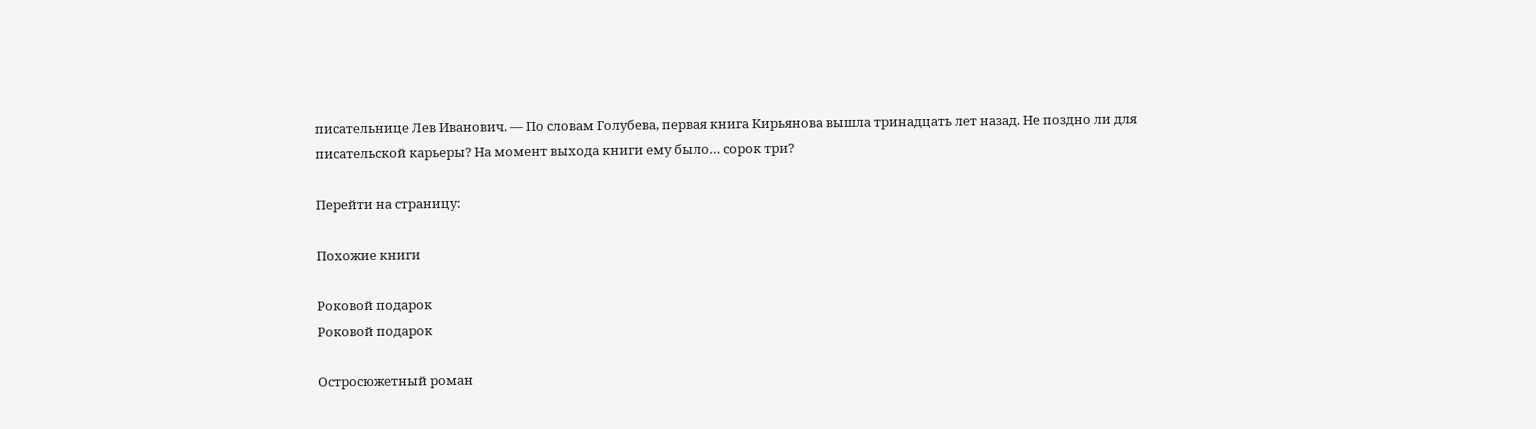писательнице Лев Иванович. — По словам Голубева, первая книга Кирьянова вышла тринадцать лет назад. Не поздно ли для писательской карьеры? На момент выхода книги ему было… сорок три?

Перейти на страницу:

Похожие книги

Роковой подарок
Роковой подарок

Остросюжетный роман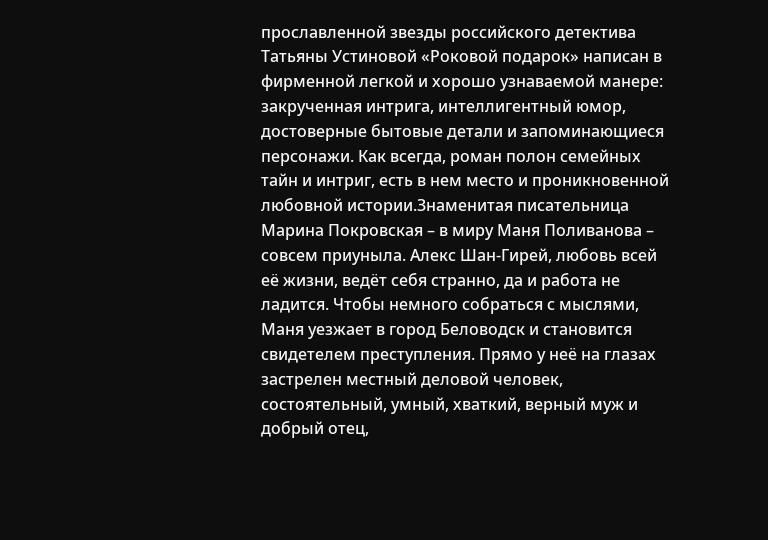прославленной звезды российского детектива Татьяны Устиновой «Роковой подарок» написан в фирменной легкой и хорошо узнаваемой манере: закрученная интрига, интеллигентный юмор, достоверные бытовые детали и запоминающиеся персонажи. Как всегда, роман полон семейных тайн и интриг, есть в нем место и проникновенной любовной истории.Знаменитая писательница Марина Покровская – в миру Маня Поливанова – совсем приуныла. Алекс Шан-Гирей, любовь всей её жизни, ведёт себя странно, да и работа не ладится. Чтобы немного собраться с мыслями, Маня уезжает в город Беловодск и становится свидетелем преступления. Прямо у неё на глазах застрелен местный деловой человек, состоятельный, умный, хваткий, верный муж и добрый отец,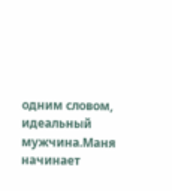одним словом, идеальный мужчина.Маня начинает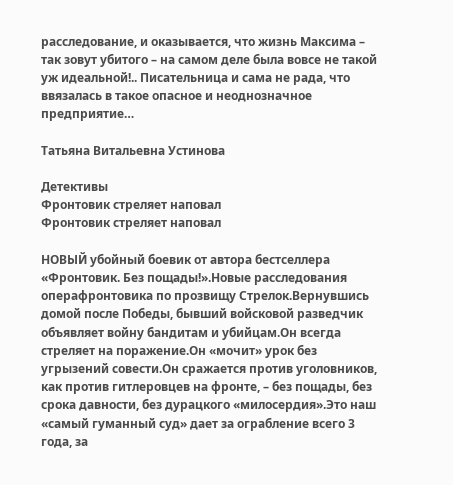расследование, и оказывается, что жизнь Максима – так зовут убитого – на самом деле была вовсе не такой уж идеальной!.. Писательница и сама не рада, что ввязалась в такое опасное и неоднозначное предприятие…

Татьяна Витальевна Устинова

Детективы
Фронтовик стреляет наповал
Фронтовик стреляет наповал

НОВЫЙ убойный боевик от автора бестселлера «Фронтовик. Без пощады!».Новые расследования операфронтовика по прозвищу Стрелок.Вернувшись домой после Победы, бывший войсковой разведчик объявляет войну бандитам и убийцам.Он всегда стреляет на поражение.Он «мочит» урок без угрызений совести.Он сражается против уголовников, как против гитлеровцев на фронте, – без пощады, без срока давности, без дурацкого «милосердия».Это наш «самый гуманный суд» дает за ограбление всего 3 года, за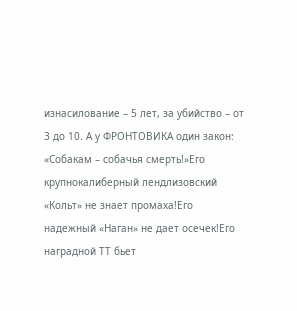изнасилование – 5 лет, за убийство – от 3 до 10. А у ФРОНТОВИКА один закон: «Собакам – собачья смерть!»Его крупнокалиберный лендлизовский «Кольт» не знает промаха!Его надежный «Наган» не дает осечек!Его наградной ТТ бьет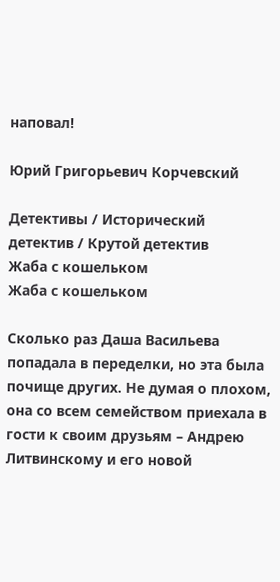наповал!

Юрий Григорьевич Корчевский

Детективы / Исторический детектив / Крутой детектив
Жаба с кошельком
Жаба с кошельком

Сколько раз Даша Васильева попадала в переделки, но эта была почище других. Не думая о плохом, она со всем семейством приехала в гости к своим друзьям – Андрею Литвинскому и его новой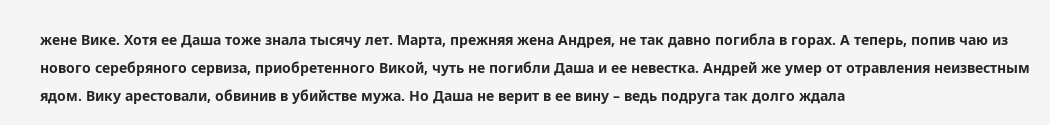жене Вике. Хотя ее Даша тоже знала тысячу лет. Марта, прежняя жена Андрея, не так давно погибла в горах. А теперь, попив чаю из нового серебряного сервиза, приобретенного Викой, чуть не погибли Даша и ее невестка. Андрей же умер от отравления неизвестным ядом. Вику арестовали, обвинив в убийстве мужа. Но Даша не верит в ее вину – ведь подруга так долго ждала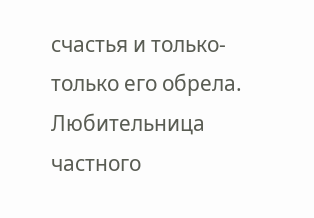счастья и только-только его обрела. Любительница частного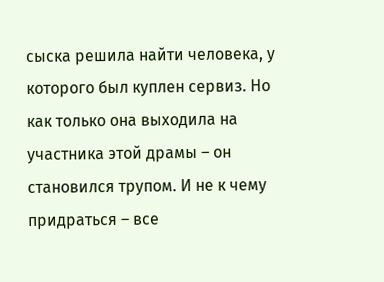сыска решила найти человека, у которого был куплен сервиз. Но как только она выходила на участника этой драмы – он становился трупом. И не к чему придраться – все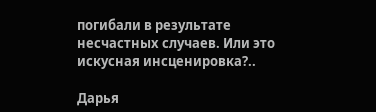погибали в результате несчастных случаев. Или это искусная инсценировка?..

Дарья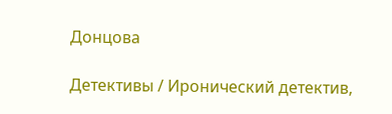Донцова

Детективы / Иронический детектив,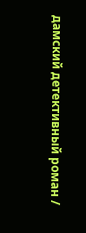дамский детективный роман /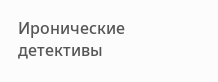Иронические детективы